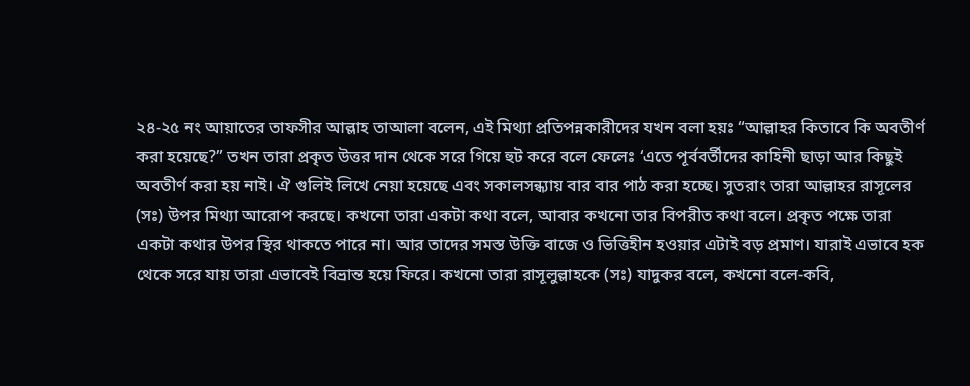২৪-২৫ নং আয়াতের তাফসীর আল্লাহ তাআলা বলেন, এই মিথ্যা প্রতিপন্নকারীদের যখন বলা হয়ঃ “আল্লাহর কিতাবে কি অবতীর্ণ করা হয়েছে?” তখন তারা প্রকৃত উত্তর দান থেকে সরে গিয়ে হুট করে বলে ফেলেঃ ‘এতে পূর্ববর্তীদের কাহিনী ছাড়া আর কিছুই অবতীর্ণ করা হয় নাই। ঐ গুলিই লিখে নেয়া হয়েছে এবং সকালসন্ধ্যায় বার বার পাঠ করা হচ্ছে। সুতরাং তারা আল্লাহর রাসূলের (সঃ) উপর মিথ্যা আরোপ করছে। কখনো তারা একটা কথা বলে, আবার কখনো তার বিপরীত কথা বলে। প্রকৃত পক্ষে তারা একটা কথার উপর স্থির থাকতে পারে না। আর তাদের সমস্ত উক্তি বাজে ও ভিত্তিহীন হওয়ার এটাই বড় প্রমাণ। যারাই এভাবে হক থেকে সরে যায় তারা এভাবেই বিভ্রান্ত হয়ে ফিরে। কখনো তারা রাসূলুল্লাহকে (সঃ) যাদুকর বলে, কখনো বলে-কবি,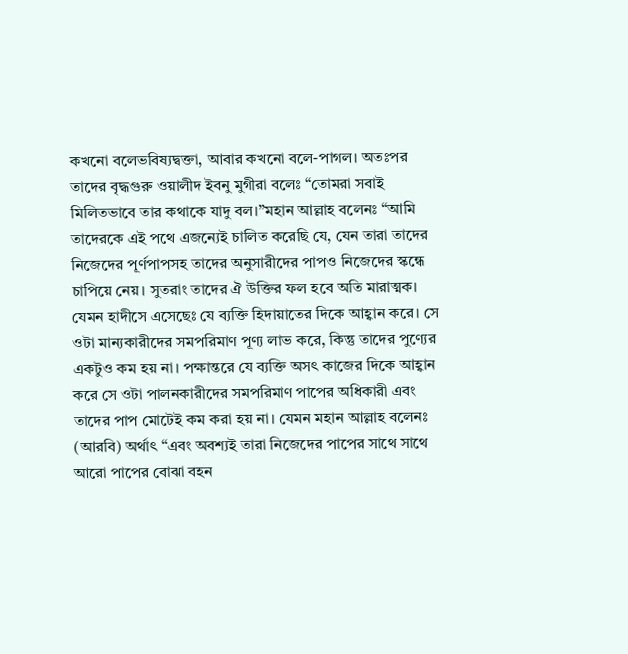কখনো বলেভবিষ্যদ্বক্তা, আবার কখনো বলে-পাগল। অতঃপর তাদের বৃদ্ধগুরু ওয়ালীদ ইবনু মুগীরা বলেঃ “তোমরা সবাই মিলিতভাবে তার কথাকে যাদু বল।”মহান আল্লাহ বলেনঃ “আমি তাদেরকে এই পথে এজন্যেই চালিত করেছি যে, যেন তারা তাদের নিজেদের পূর্ণপাপসহ তাদের অনুসারীদের পাপও নিজেদের স্কন্ধে চাপিয়ে নেয়। সুতরাং তাদের ঐ উক্তির ফল হবে অতি মারাত্মক। যেমন হাদীসে এসেছেঃ যে ব্যক্তি হিদায়াতের দিকে আহ্বান করে। সে ওটা মান্যকারীদের সমপরিমাণ পূণ্য লাভ করে, কিন্তু তাদের পুণ্যের একটুও কম হয় না। পক্ষান্তরে যে ব্যক্তি অসৎ কাজের দিকে আহ্বান করে সে ওটা পালনকারীদের সমপরিমাণ পাপের অধিকারী এবং তাদের পাপ মোটেই কম করা হয় না। যেমন মহান আল্লাহ বলেনঃ (আরবি) অর্থাৎ “এবং অবশ্যই তারা নিজেদের পাপের সাথে সাথে আরো পাপের বোঝা বহন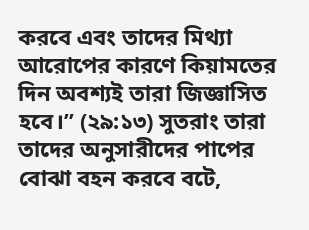করবে এবং তাদের মিথ্যা আরোপের কারণে কিয়ামতের দিন অবশ্যই তারা জিজ্ঞাসিত হবে।” (২৯:১৩) সুতরাং তারা তাদের অনুসারীদের পাপের বোঝা বহন করবে বটে,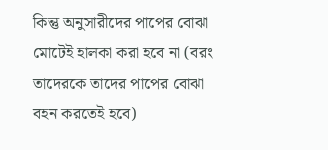কিন্তু অনুসারীদের পাপের বোঝা মোটেই হালকা করা হবে না (বরং তাদেরকে তাদের পাপের বোঝা বহন করতেই হবে)